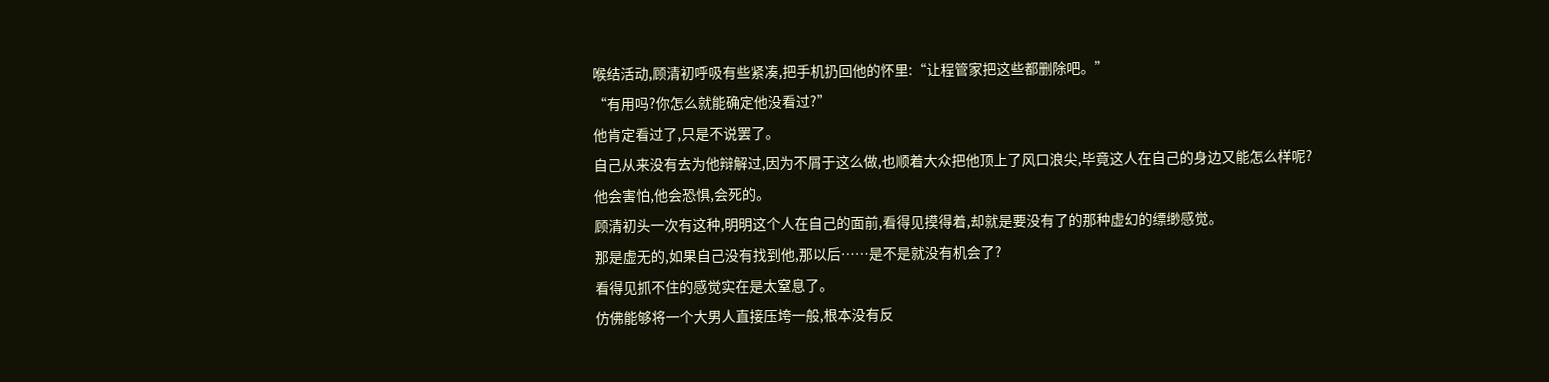喉结活动,顾清初呼吸有些紧凑,把手机扔回他的怀里:“让程管家把这些都删除吧。”
“有用吗?你怎么就能确定他没看过?”
他肯定看过了,只是不说罢了。
自己从来没有去为他辩解过,因为不屑于这么做,也顺着大众把他顶上了风口浪尖,毕竟这人在自己的身边又能怎么样呢?
他会害怕,他会恐惧,会死的。
顾清初头一次有这种,明明这个人在自己的面前,看得见摸得着,却就是要没有了的那种虚幻的缥缈感觉。
那是虚无的,如果自己没有找到他,那以后……是不是就没有机会了?
看得见抓不住的感觉实在是太窒息了。
仿佛能够将一个大男人直接压垮一般,根本没有反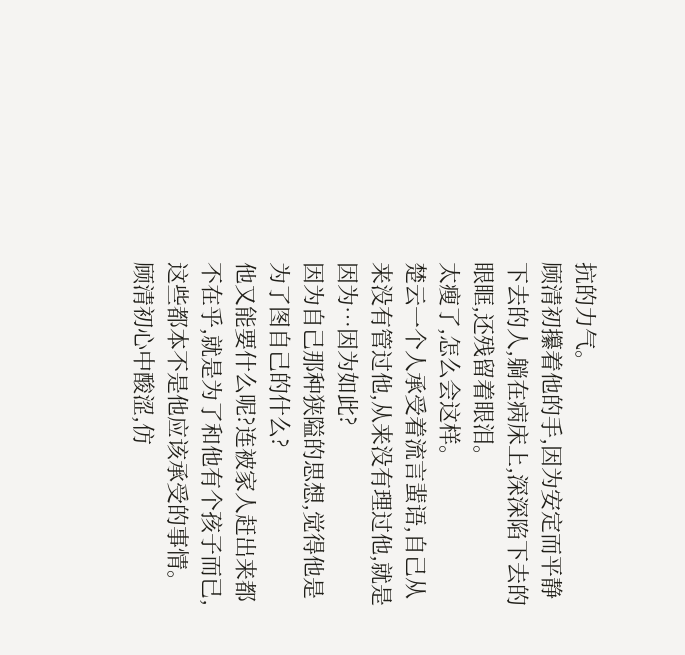抗的力气。
顾清初攥着他的手,因为安定而平静下去的人,躺在病床上,深深陷下去的眼眶,还残留着眼泪。
太瘦了,怎么会这样。
楚云一个人承受着流言蜚语,自己从来没有管过他,从来没有理过他,就是因为…因为如此?
因为自己那种狭隘的思想,觉得他是为了图自己的什么?
他又能要什么呢?连被家人赶出来都不在乎,就是为了和他有个孩子而已,这些都本不是他应该承受的事情。
顾清初心中酸涩,仿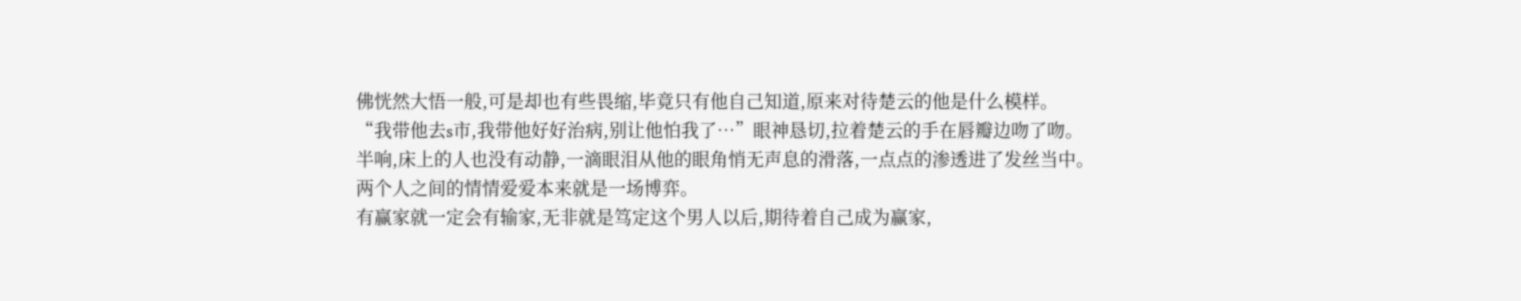佛恍然大悟一般,可是却也有些畏缩,毕竟只有他自己知道,原来对待楚云的他是什么模样。
“我带他去s市,我带他好好治病,别让他怕我了…”眼神恳切,拉着楚云的手在唇瓣边吻了吻。
半响,床上的人也没有动静,一滴眼泪从他的眼角悄无声息的滑落,一点点的渗透进了发丝当中。
两个人之间的情情爱爱本来就是一场博弈。
有赢家就一定会有输家,无非就是笃定这个男人以后,期待着自己成为赢家,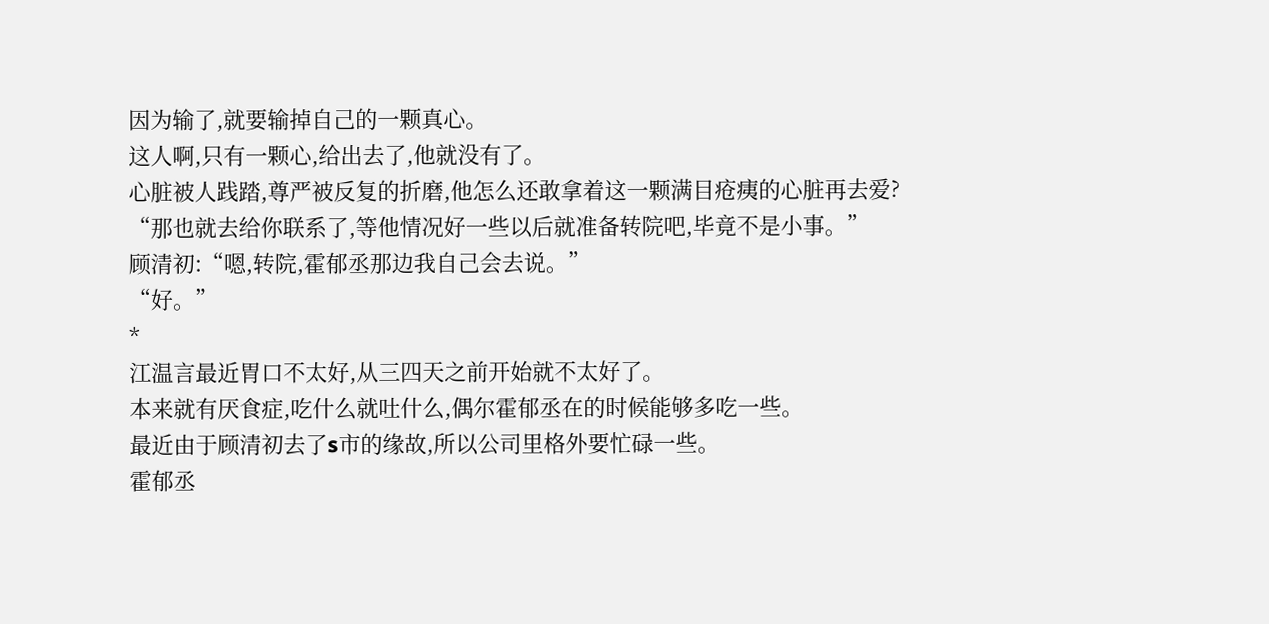因为输了,就要输掉自己的一颗真心。
这人啊,只有一颗心,给出去了,他就没有了。
心脏被人践踏,尊严被反复的折磨,他怎么还敢拿着这一颗满目疮痍的心脏再去爱?
“那也就去给你联系了,等他情况好一些以后就准备转院吧,毕竟不是小事。”
顾清初:“嗯,转院,霍郁丞那边我自己会去说。”
“好。”
*
江温言最近胃口不太好,从三四天之前开始就不太好了。
本来就有厌食症,吃什么就吐什么,偶尔霍郁丞在的时候能够多吃一些。
最近由于顾清初去了s市的缘故,所以公司里格外要忙碌一些。
霍郁丞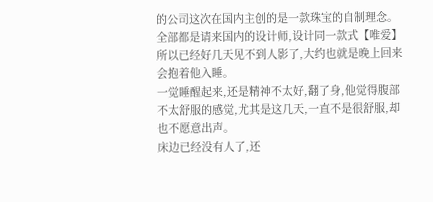的公司这次在国内主创的是一款珠宝的自制理念。全部都是请来国内的设计师,设计同一款式【唯爱】
所以已经好几天见不到人影了,大约也就是晚上回来会抱着他入睡。
一觉睡醒起来,还是精神不太好,翻了身,他觉得腹部不太舒服的感觉,尤其是这几天,一直不是很舒服,却也不愿意出声。
床边已经没有人了,还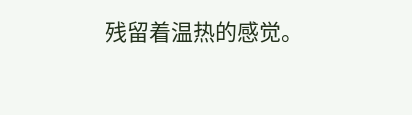残留着温热的感觉。